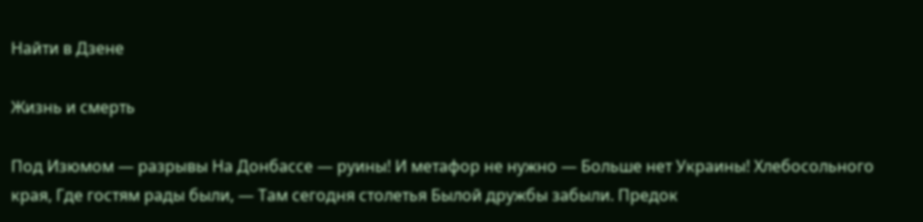Найти в Дзене

Жизнь и смерть

Под Изюмом — разрывы На Донбассе — руины! И метафор не нужно — Больше нет Украины! Хлебосольного края, Где гостям рады были, — Там сегодня столетья Былой дружбы забыли. Предок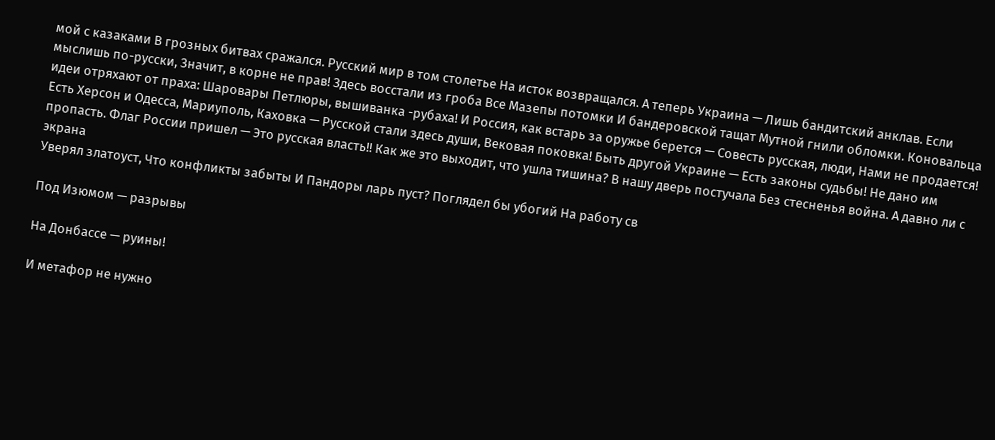мой с казаками В грозных битвах сражался. Русский мир в том столетье На исток возвращался. А теперь Украина — Лишь бандитский анклав. Если мыслишь по-русски, Значит, в корне не прав! Здесь восстали из гроба Все Мазепы потомки И бандеровской тащат Мутной гнили обломки. Коновальца идеи отряхают от праха: Шаровары Петлюры, вышиванка -рубаха! И Россия, как встарь за оружье берется — Совесть русская, люди, Нами не продается! Есть Херсон и Одесса, Мариуполь, Каховка — Русской стали здесь души, Вековая поковка! Быть другой Украине — Есть законы судьбы! Не дано им пропасть. Флаг России пришел — Это русская власть!! Как же это выходит, что ушла тишина? В нашу дверь постучала Без стесненья война. А давно ли с экрана
Уверял златоуст, Что конфликты забыты И Пандоры ларь пуст? Поглядел бы убогий На работу св

Под Изюмом — разрывы

На Донбассе — руины!

И метафор не нужно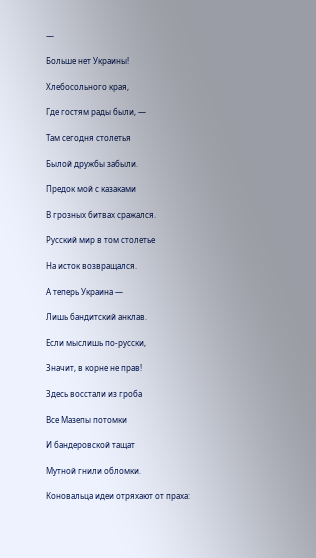—

Больше нет Украины!

Хлебосольного края,

Где гостям рады были, —

Там сегодня столетья

Былой дружбы забыли.

Предок мой с казаками

В грозных битвах сражался.

Русский мир в том столетье

На исток возвращался.

А теперь Украина —

Лишь бандитский анклав.

Если мыслишь по-русски,

Значит, в корне не прав!

Здесь восстали из гроба

Все Мазепы потомки

И бандеровской тащат

Мутной гнили обломки.

Коновальца идеи отряхают от праха: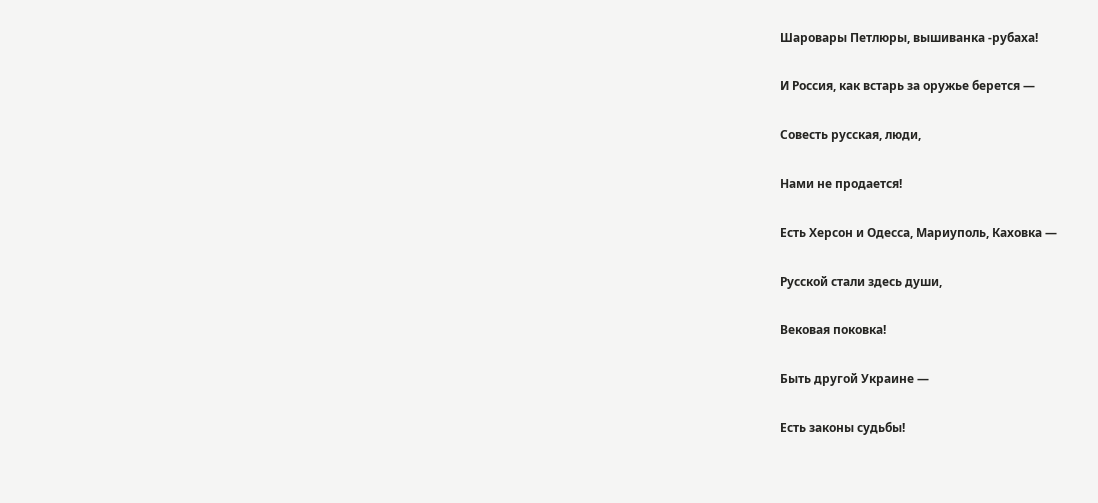Шаровары Петлюры, вышиванка -рубаха!

И Россия, как встарь за оружье берется —

Совесть русская, люди,

Нами не продается!

Есть Херсон и Одесса, Мариуполь, Каховка —

Русской стали здесь души,

Вековая поковка!

Быть другой Украине —

Есть законы судьбы!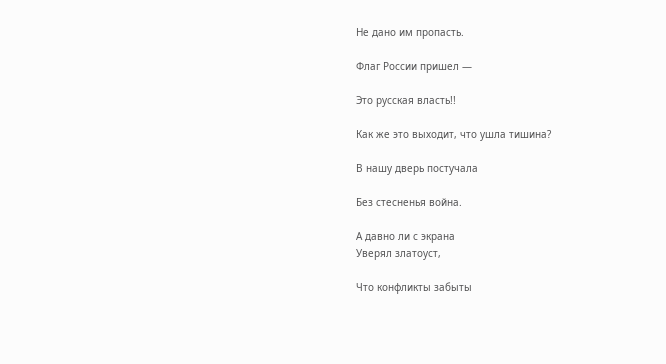Не дано им пропасть.

Флаг России пришел —

Это русская власть!!

Как же это выходит, что ушла тишина?

В нашу дверь постучала

Без стесненья война.

А давно ли с экрана
Уверял златоуст,

Что конфликты забыты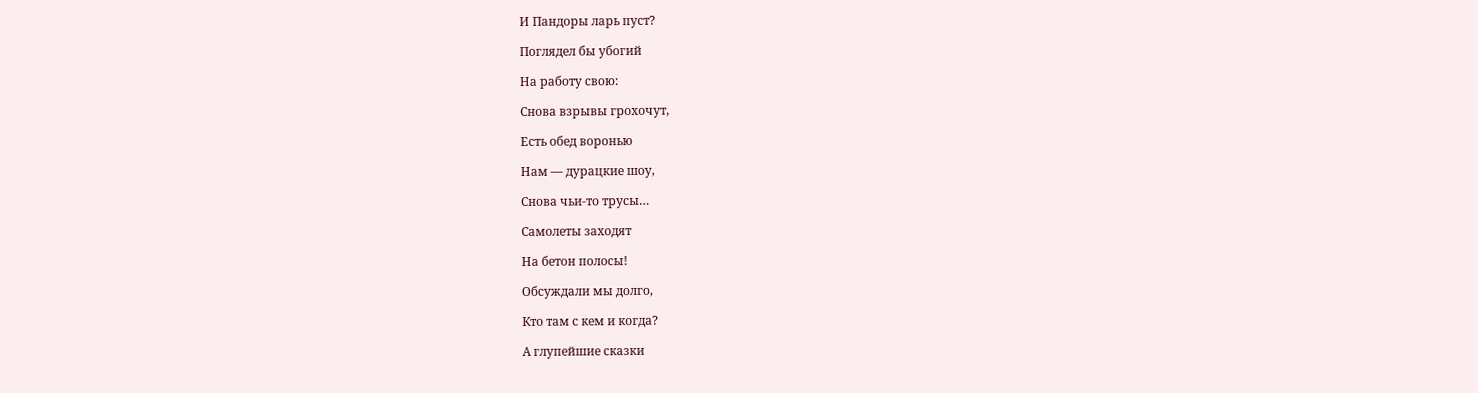И Пандоры ларь пуст?

Поглядел бы убогий

На работу свою:

Снова взрывы грохочут,

Есть обед воронью

Нам — дурацкие шоу,

Снова чьи-то трусы…

Самолеты заходят

На бетон полосы!

Обсуждали мы долго,

Кто там с кем и когда?

А глупейшие сказки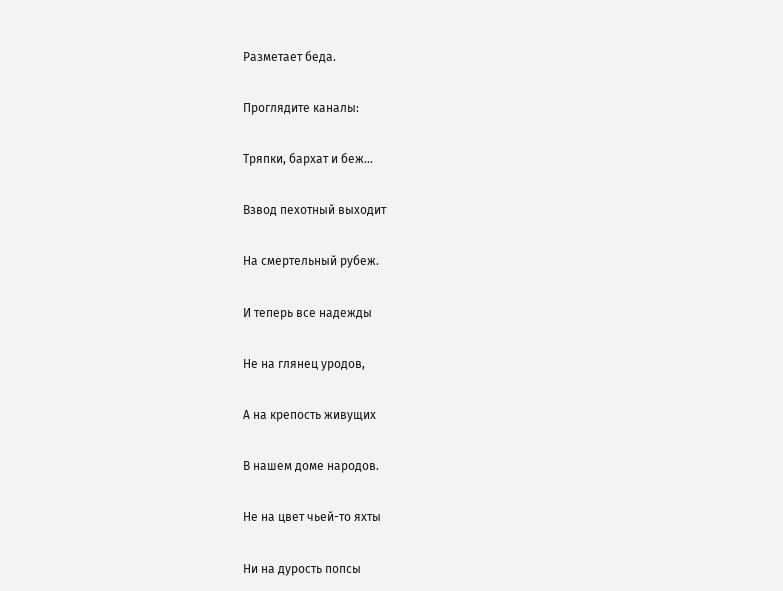Разметает беда.

Проглядите каналы:

Тряпки, бархат и беж…

Взвод пехотный выходит

На смертельный рубеж.

И теперь все надежды

Не на глянец уродов,

А на крепость живущих

В нашем доме народов.

Не на цвет чьей-то яхты

Ни на дурость попсы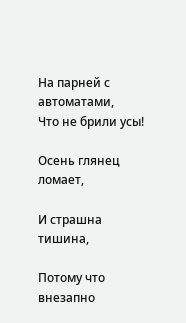На парней с автоматами,
Что не брили усы!

Осень глянец ломает,

И страшна тишина,

Потому что внезапно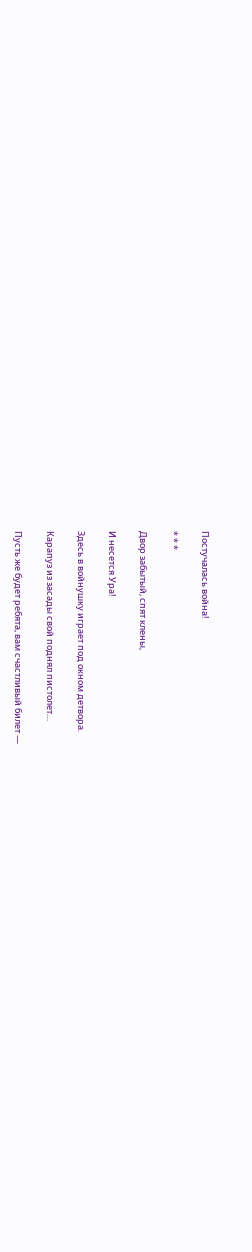Постучалась война!

* * *

Двор забытый, спят клены,

И несется Ура!

Здесь в войнушку играет под окном детвора.

Карапуз из засады свой поднял пистолет…

Пусть же будет ребята, вам счастливый билет —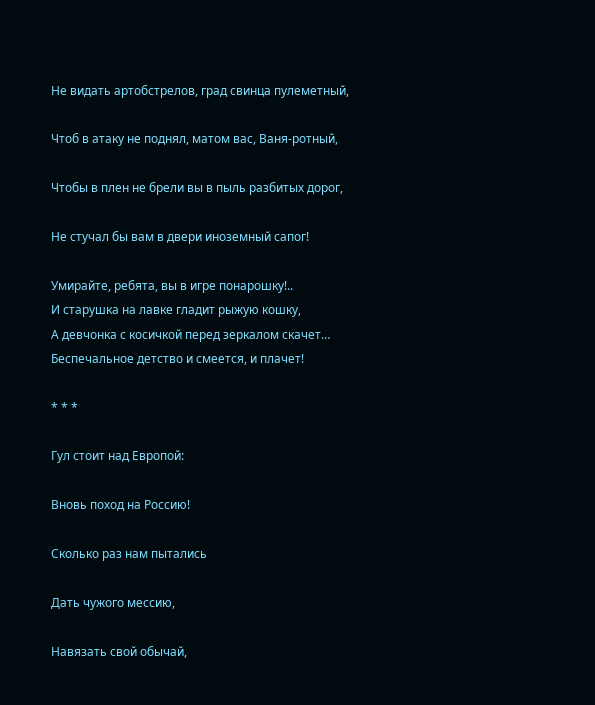Не видать артобстрелов, град свинца пулеметный,

Чтоб в атаку не поднял, матом вас, Ваня-ротный,

Чтобы в плен не брели вы в пыль разбитых дорог,

Не стучал бы вам в двери иноземный сапог!

Умирайте, ребята, вы в игре понарошку!..
И старушка на лавке гладит рыжую кошку,
А девчонка с косичкой перед зеркалом скачет…
Беспечальное детство и смеется, и плачет!

* * *

Гул стоит над Европой:

Вновь поход на Россию!

Сколько раз нам пытались

Дать чужого мессию,

Навязать свой обычай,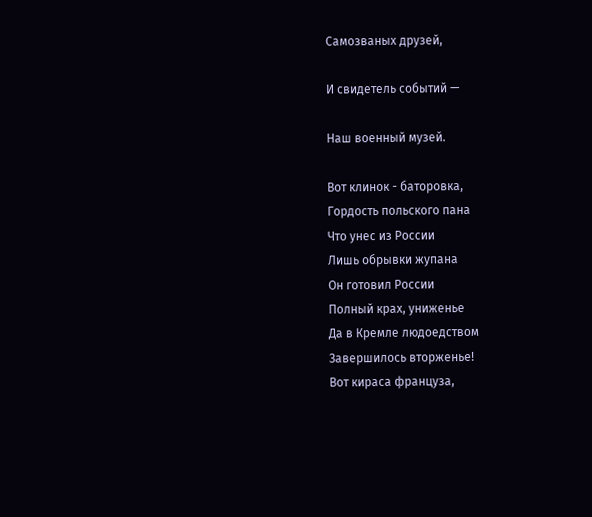Самозваных друзей,

И свидетель событий —

Наш военный музей.

Вот клинок - баторовка,
Гордость польского пана
Что унес из России
Лишь обрывки жупана
Он готовил России
Полный крах, униженье
Да в Кремле людоедством
Завершилось вторженье!
Вот кираса француза,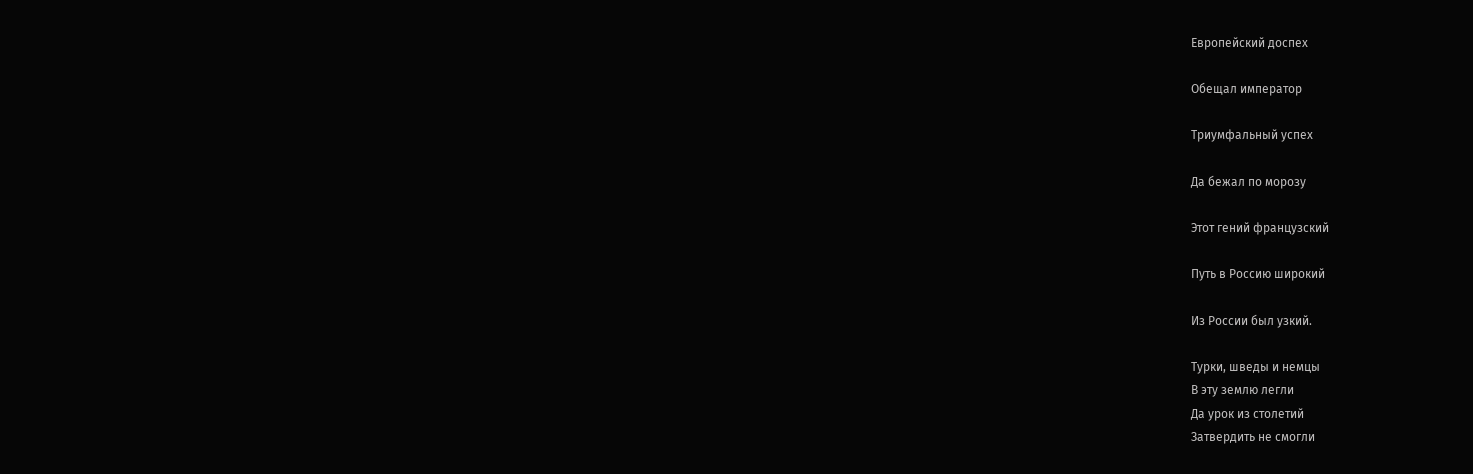Европейский доспех

Обещал император

Триумфальный успех

Да бежал по морозу

Этот гений французский

Путь в Россию широкий

Из России был узкий.

Турки, шведы и немцы
В эту землю легли
Да урок из столетий
Затвердить не смогли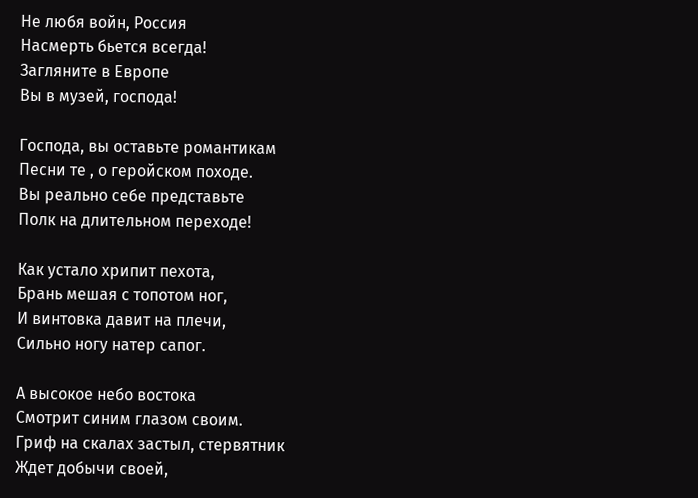Не любя войн, Россия
Насмерть бьется всегда!
Загляните в Европе
Вы в музей, господа!

Господа, вы оставьте романтикам
Песни те , о геройском походе.
Вы реально себе представьте
Полк на длительном переходе!

Как устало хрипит пехота,
Брань мешая с топотом ног,
И винтовка давит на плечи,
Сильно ногу натер сапог.

А высокое небо востока
Смотрит синим глазом своим.
Гриф на скалах застыл, стервятник
Ждет добычи своей,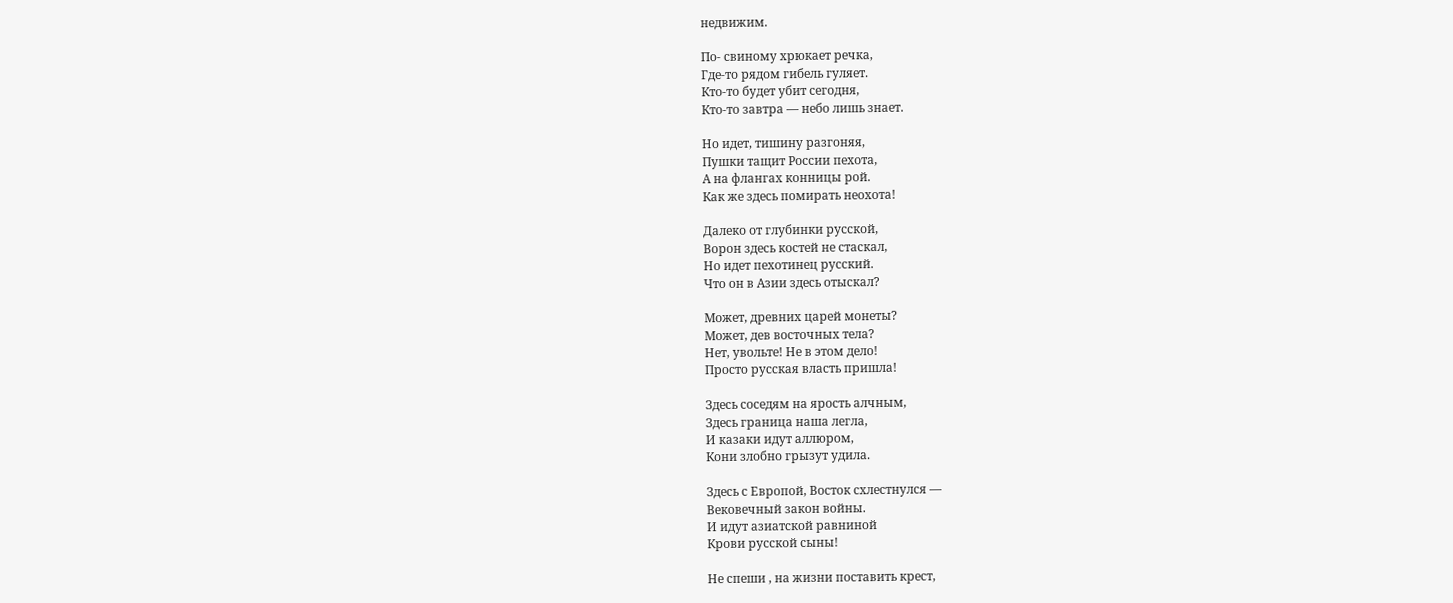недвижим.

По- свиному хрюкает речка,
Где-то рядом гибель гуляет.
Кто-то будет убит сегодня,
Кто-то завтра — небо лишь знает.

Но идет, тишину разгоняя,
Пушки тащит России пехота,
А на флангах конницы рой.
Как же здесь помирать неохота!

Далеко от глубинки русской,
Ворон здесь костей не стаскал,
Но идет пехотинец русский.
Что он в Азии здесь отыскал?

Может, древних царей монеты?
Может, дев восточных тела?
Нет, увольте! Не в этом дело!
Просто русская власть пришла!

Здесь соседям на ярость алчным,
Здесь граница наша легла,
И казаки идут аллюром,
Кони злобно грызут удила.

Здесь с Европой, Восток схлестнулся —
Вековечный закон войны.
И идут азиатской равниной
Крови русской сыны!

Не спеши , на жизни поставить крест,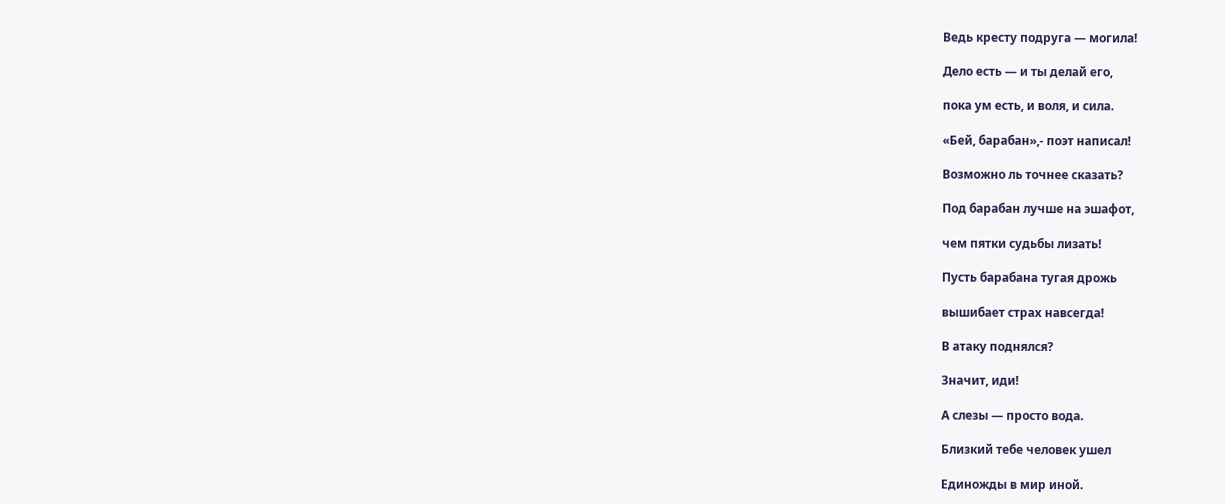Ведь кресту подруга — могила!

Дело есть — и ты делай его,

пока ум есть, и воля, и сила.

«Бей, барабан»,- поэт написал!

Возможно ль точнее сказать?

Под барабан лучше на эшафот,

чем пятки судьбы лизать!

Пусть барабана тугая дрожь

вышибает страх навсегда!

В атаку поднялся?

Значит, иди!

А слезы — просто вода.

Близкий тебе человек ушел

Единожды в мир иной.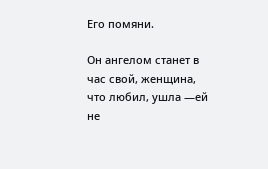Его помяни.

Он ангелом станет в час свой, женщина, что любил, ушла —ей не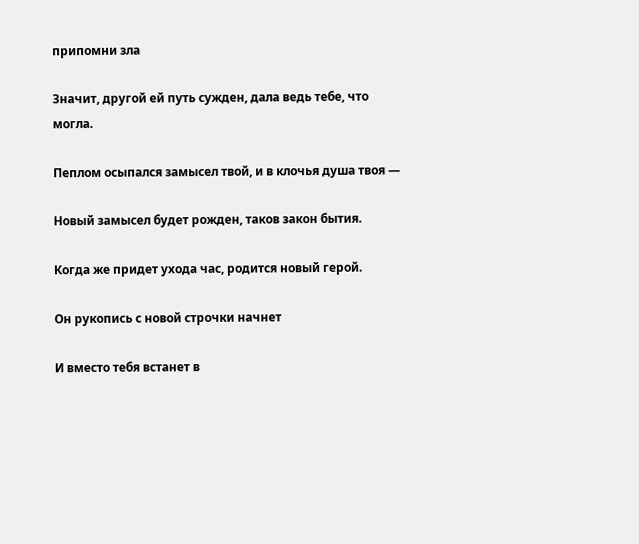припомни зла

Значит, другой ей путь сужден, дала ведь тебе, что могла.

Пеплом осыпался замысел твой, и в клочья душа твоя —

Новый замысел будет рожден, таков закон бытия.

Когда же придет ухода час, родится новый герой.

Он рукопись с новой строчки начнет

И вместо тебя встанет в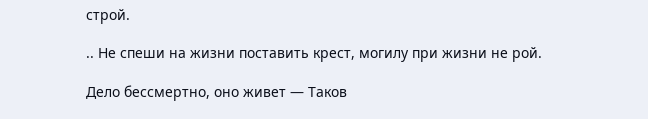строй.

.. Не спеши на жизни поставить крест, могилу при жизни не рой.

Дело бессмертно, оно живет — Таков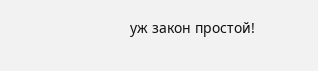уж закон простой!